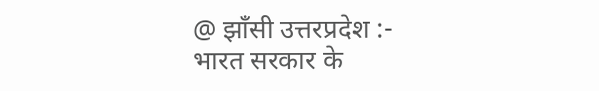@ झाँसी उत्तरप्रदेश :-
भारत सरकार के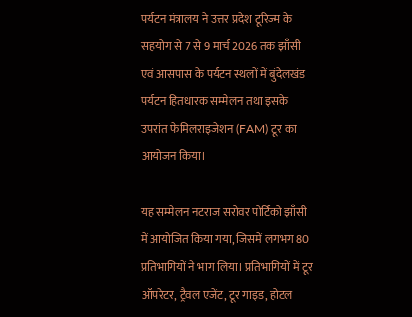पर्यटन मंत्रालय ने उत्तर प्रदेश टूरिज्म के सहयोग से 7 से 9 मार्च 2026 तक झाँसी एवं आसपास के पर्यटन स्थलों में बुंदेलखंड पर्यटन हितधारक सम्मेलन तथा इसके उपरांत फेमिलराइजेशन (FAM) टूर का आयोजन किया।

यह सम्मेलन नटराज सरोवर पोर्टिको झाँसी में आयोजित किया गया, जिसमें लगभग 80 प्रतिभागियों ने भाग लिया। प्रतिभागियों में टूर ऑपरेटर, ट्रैवल एजेंट, टूर गाइड, होटल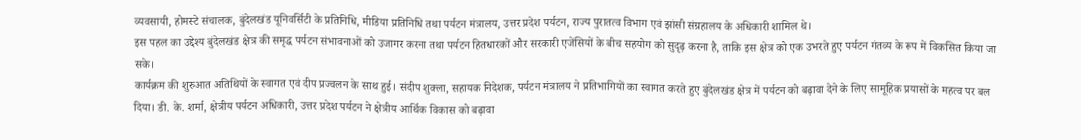व्यवसायी, होमस्टे संचालक, बुंदेलखंड यूनिवर्सिटी के प्रतिनिधि, मीडिया प्रतिनिधि तथा पर्यटन मंत्रालय, उत्तर प्रदेश पर्यटन, राज्य पुरातत्व विभाग एवं झांसी संग्रहालय के अधिकारी शामिल थे।
इस पहल का उद्देश्य बुंदेलखंड क्षेत्र की समृद्ध पर्यटन संभावनाओं को उजागर करना तथा पर्यटन हितधारकों और सरकारी एजेंसियों के बीच सहयोग को सुदृढ़ करना है, ताकि इस क्षेत्र को एक उभरते हुए पर्यटन गंतव्य के रूप में विकसित किया जा सके।
कार्यक्रम की शुरुआत अतिथियों के स्वागत एवं दीप प्रज्वलन के साथ हुई। संदीप शुक्ला, सहायक निदेशक, पर्यटन मंत्रालय ने प्रतिभागियों का स्वागत करते हुए बुंदेलखंड क्षेत्र में पर्यटन को बढ़ावा देने के लिए सामूहिक प्रयासों के महत्व पर बल दिया। डी. के. शर्मा, क्षेत्रीय पर्यटन अधिकारी, उत्तर प्रदेश पर्यटन ने क्षेत्रीय आर्थिक विकास को बढ़ावा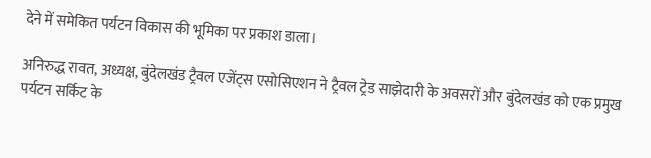देने में समेकित पर्यटन विकास की भूमिका पर प्रकाश डाला।

अनिरुद्ध रावत, अध्यक्ष, बुंदेलखंड ट्रैवल एजेंट्स एसोसिएशन ने ट्रैवल ट्रेड साझेदारी के अवसरों और बुंदेलखंड को एक प्रमुख पर्यटन सर्किट के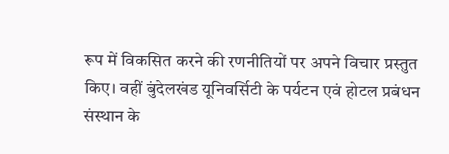रूप में विकसित करने की रणनीतियों पर अपने विचार प्रस्तुत किए। वहीं बुंदेलखंड यूनिवर्सिटी के पर्यटन एवं होटल प्रबंधन संस्थान के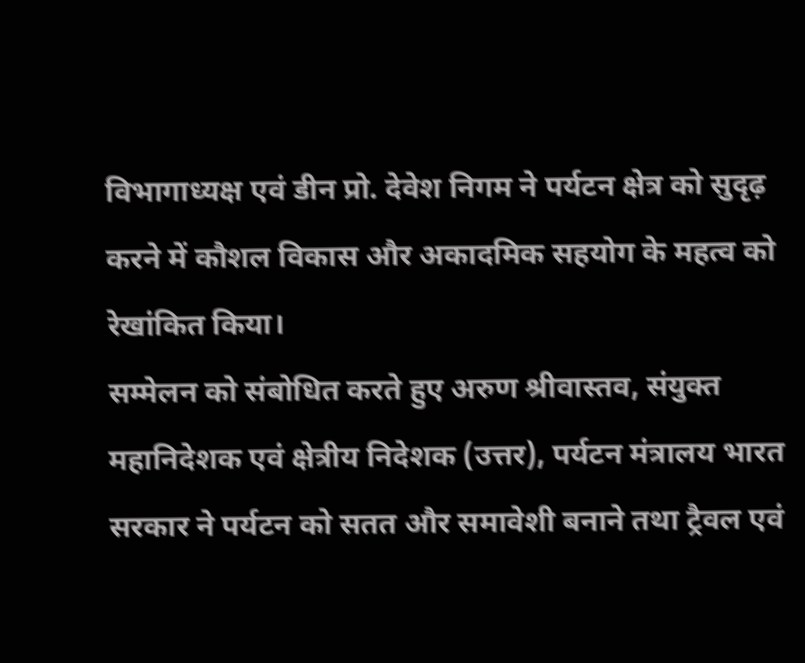विभागाध्यक्ष एवं डीन प्रो. देवेश निगम ने पर्यटन क्षेत्र को सुदृढ़ करने में कौशल विकास और अकादमिक सहयोग के महत्व को रेखांकित किया।
सम्मेलन को संबोधित करते हुए अरुण श्रीवास्तव, संयुक्त महानिदेशक एवं क्षेत्रीय निदेशक (उत्तर), पर्यटन मंत्रालय भारत सरकार ने पर्यटन को सतत और समावेशी बनाने तथा ट्रैवल एवं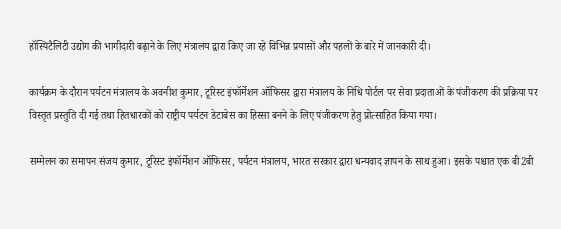हॉस्पिटैलिटी उद्योग की भागीदारी बढ़ाने के लिए मंत्रालय द्वारा किए जा रहे विभिन्न प्रयासों और पहलों के बारे में जानकारी दी।

कार्यक्रम के दौरान पर्यटन मंत्रालय के अवनीश कुमार, टूरिस्ट इंफॉर्मेशन ऑफिसर द्वारा मंत्रालय के निधि पोर्टल पर सेवा प्रदाताओं के पंजीकरण की प्रक्रिया पर विस्तृत प्रस्तुति दी गई तथा हितधारकों को राष्ट्रीय पर्यटन डेटाबेस का हिस्सा बनने के लिए पंजीकरण हेतु प्रोत्साहित किया गया।

सम्मेलन का समापन संजय कुमार, टूरिस्ट इंफॉर्मेशन ऑफिसर, पर्यटन मंत्रालय, भारत सरकार द्वारा धन्यवाद ज्ञापन के साथ हुआ। इसके पश्चात एक बी2बी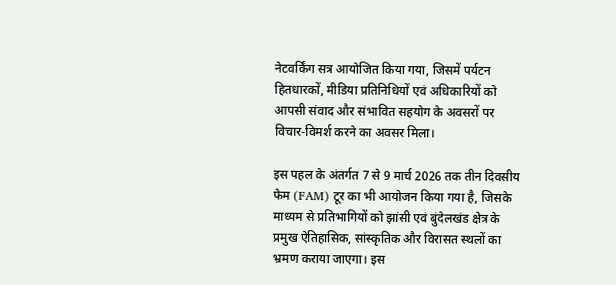नेटवर्किंग सत्र आयोजित किया गया, जिसमें पर्यटन हितधारकों, मीडिया प्रतिनिधियों एवं अधिकारियों को आपसी संवाद और संभावित सहयोग के अवसरों पर विचार-विमर्श करने का अवसर मिला।

इस पहल के अंतर्गत 7 से 9 मार्च 2026 तक तीन दिवसीय फेम (FAM) टूर का भी आयोजन किया गया है, जिसके माध्यम से प्रतिभागियों को झांसी एवं बुंदेलखंड क्षेत्र के प्रमुख ऐतिहासिक, सांस्कृतिक और विरासत स्थलों का भ्रमण कराया जाएगा। इस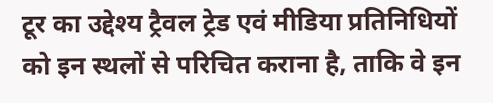टूर का उद्देश्य ट्रैवल ट्रेड एवं मीडिया प्रतिनिधियों को इन स्थलों से परिचित कराना है, ताकि वे इन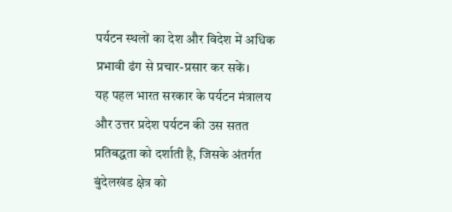पर्यटन स्थलों का देश और विदेश में अधिक प्रभावी ढंग से प्रचार-प्रसार कर सकें।
यह पहल भारत सरकार के पर्यटन मंत्रालय और उत्तर प्रदेश पर्यटन की उस सतत प्रतिबद्धता को दर्शाती है, जिसके अंतर्गत बुंदेलखंड क्षेत्र को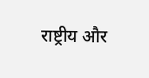राष्ट्रीय और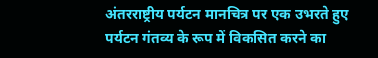अंतरराष्ट्रीय पर्यटन मानचित्र पर एक उभरते हुए पर्यटन गंतव्य के रूप में विकसित करने का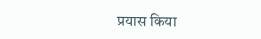प्रयास किया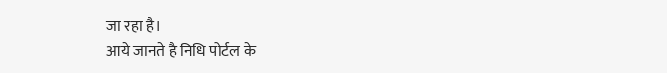जा रहा है।
आये जानते है निधि पोर्टल के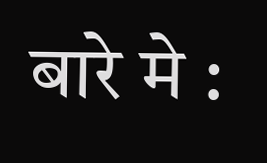बारे मे :